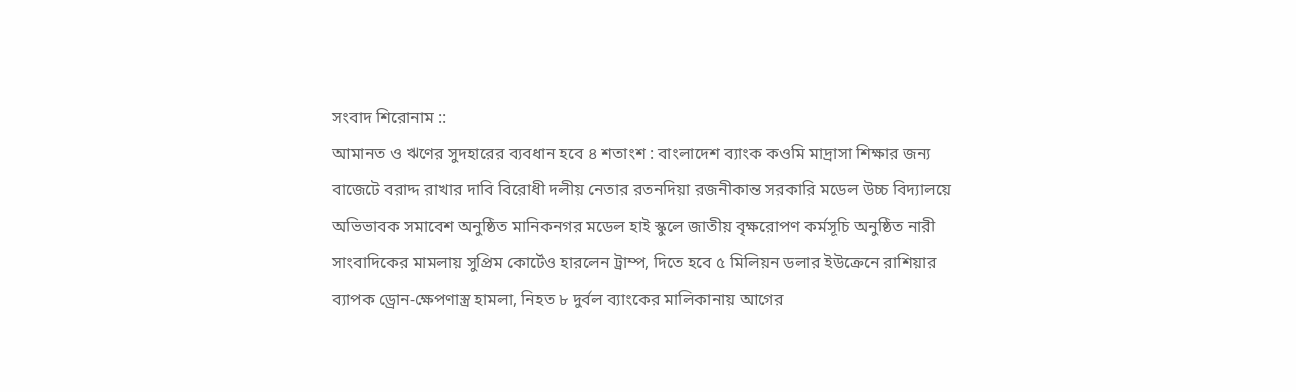সংবাদ শিরোনাম ::
আমানত ও ঋণের সুদহারের ব্যবধান হবে ৪ শতাংশ : বাংলাদেশ ব্যাংক কওমি মাদ্রাসা শিক্ষার জন্য বাজেটে বরাদ্দ রাখার দাবি বিরোধী দলীয় নেতার রতনদিয়া রজনীকান্ত সরকারি মডেল উচ্চ বিদ্যালয়ে অভিভাবক সমাবেশ অনুষ্ঠিত মানিকনগর মডেল হাই স্কুলে জাতীয় বৃক্ষরোপণ কর্মসূচি অনুষ্ঠিত নারী সাংবাদিকের মামলায় সুপ্রিম কোর্টেও হারলেন ট্রাম্প, দিতে হবে ৫ মিলিয়ন ডলার ইউক্রেনে রাশিয়ার ব্যাপক ড্রোন-ক্ষেপণাস্ত্র হামলা, নিহত ৮ দুর্বল ব্যাংকের মালিকানায় আগের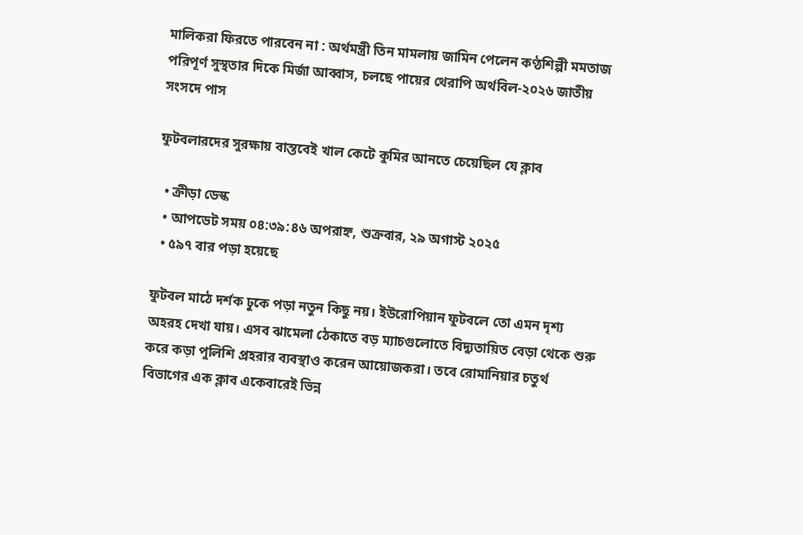মালিকরা ফিরতে পারবেন না : অর্থমন্ত্রী তিন মামলায় জামিন পেলেন কণ্ঠশিল্পী মমতাজ পরিপূর্ণ সুস্থতার দিকে মির্জা আব্বাস, চলছে পায়ের থেরাপি অর্থবিল-২০২৬ জাতীয় সংসদে পাস

ফুটবলারদের সুরক্ষায় বাস্তবেই খাল কেটে কুমির আনতে চেয়েছিল যে ক্লাব

  • ক্রীড়া ডেস্ক
  • আপডেট সময় ০৪:৩৯:৪৬ অপরাহ্ন, শুক্রবার, ২৯ অগাস্ট ২০২৫
  • ৫৯৭ বার পড়া হয়েছে

ফুটবল মাঠে দর্শক ঢুকে পড়া নতুন কিছু নয়। ইউরোপিয়ান ফুটবলে তো এমন দৃশ্য অহরহ দেখা যায়। এসব ঝামেলা ঠেকাতে বড় ম্যাচগুলোতে বিদ্যুতায়িত বেড়া থেকে শুরু করে কড়া পুলিশি প্রহরার ব্যবস্থাও করেন আয়োজকরা। তবে রোমানিয়ার চতুর্থ বিভাগের এক ক্লাব একেবারেই ভিন্ন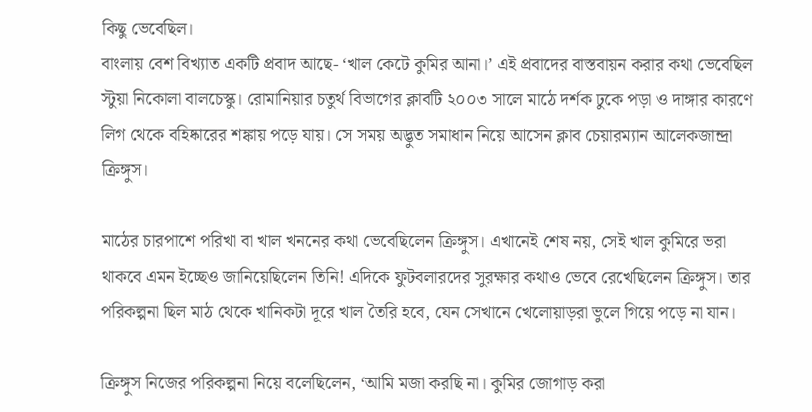কিছু ভেবেছিল।
বাংলায় বেশ বিখ্যাত একটি প্রবাদ আছে- ‘খাল কেটে কুমির আনা।’ এই প্রবাদের বাস্তবায়ন করার কথা ভেবেছিল স্টুয়া নিকোলা বালচেস্কু। রোমানিয়ার চতুর্থ বিভাগের ক্লাবটি ২০০৩ সালে মাঠে দর্শক ঢুকে পড়া ও দাঙ্গার কারণে লিগ থেকে বহিষ্কারের শঙ্কায় পড়ে যায়। সে সময় অদ্ভুত সমাধান নিয়ে আসেন ক্লাব চেয়ারম্যান আলেকজান্দ্রা ক্রিঙ্গুস।

মাঠের চারপাশে পরিখা বা খাল খননের কথা ভেবেছিলেন ক্রিঙ্গুস। এখানেই শেষ নয়, সেই খাল কুমিরে ভরা থাকবে এমন ইচ্ছেও জানিয়েছিলেন তিনি! এদিকে ফুটবলারদের সুরক্ষার কথাও ভেবে রেখেছিলেন ক্রিঙ্গুস। তার পরিকল্পনা ছিল মাঠ থেকে খানিকটা দূরে খাল তৈরি হবে, যেন সেখানে খেলোয়াড়রা ভুলে গিয়ে পড়ে না যান।

ক্রিঙ্গুস নিজের পরিকল্পনা নিয়ে বলেছিলেন, ‘আমি মজা করছি না। কুমির জোগাড় করা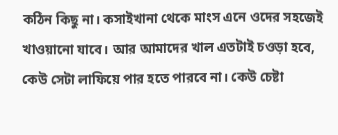কঠিন কিছু না। কসাইখানা থেকে মাংস এনে ওদের সহজেই খাওয়ানো যাবে। আর আমাদের খাল এতটাই চওড়া হবে, কেউ সেটা লাফিয়ে পার হতে পারবে না। কেউ চেষ্টা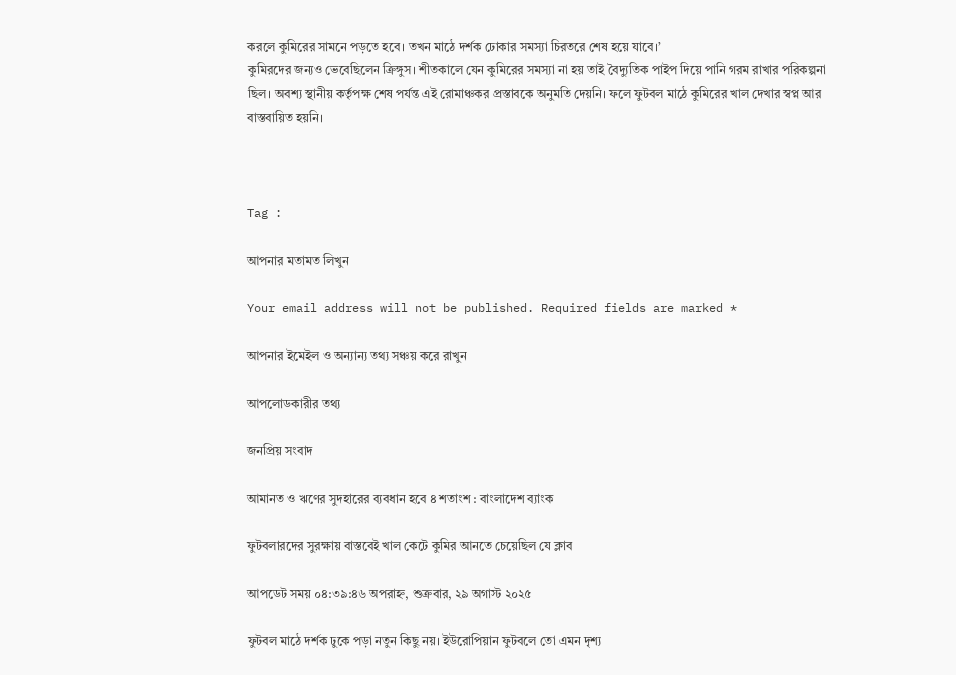করলে কুমিরের সামনে পড়তে হবে। তখন মাঠে দর্শক ঢোকার সমস্যা চিরতরে শেষ হয়ে যাবে।’
কুমিরদের জন্যও ভেবেছিলেন ক্রিঙ্গুস। শীতকালে যেন কুমিরের সমস্যা না হয় তাই বৈদ্যুতিক পাইপ দিয়ে পানি গরম রাখার পরিকল্পনা ছিল। অবশ্য স্থানীয় কর্তৃপক্ষ শেষ পর্যন্ত এই রোমাঞ্চকর প্রস্তাবকে অনুমতি দেয়নি। ফলে ফুটবল মাঠে কুমিরের খাল দেখার স্বপ্ন আর বাস্তবায়িত হয়নি।



Tag :

আপনার মতামত লিখুন

Your email address will not be published. Required fields are marked *

আপনার ইমেইল ও অন্যান্য তথ্য সঞ্চয় করে রাখুন

আপলোডকারীর তথ্য

জনপ্রিয় সংবাদ

আমানত ও ঋণের সুদহারের ব্যবধান হবে ৪ শতাংশ : বাংলাদেশ ব্যাংক

ফুটবলারদের সুরক্ষায় বাস্তবেই খাল কেটে কুমির আনতে চেয়েছিল যে ক্লাব

আপডেট সময় ০৪:৩৯:৪৬ অপরাহ্ন, শুক্রবার, ২৯ অগাস্ট ২০২৫

ফুটবল মাঠে দর্শক ঢুকে পড়া নতুন কিছু নয়। ইউরোপিয়ান ফুটবলে তো এমন দৃশ্য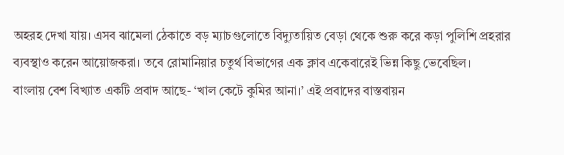অহরহ দেখা যায়। এসব ঝামেলা ঠেকাতে বড় ম্যাচগুলোতে বিদ্যুতায়িত বেড়া থেকে শুরু করে কড়া পুলিশি প্রহরার ব্যবস্থাও করেন আয়োজকরা। তবে রোমানিয়ার চতুর্থ বিভাগের এক ক্লাব একেবারেই ভিন্ন কিছু ভেবেছিল।
বাংলায় বেশ বিখ্যাত একটি প্রবাদ আছে- ‘খাল কেটে কুমির আনা।’ এই প্রবাদের বাস্তবায়ন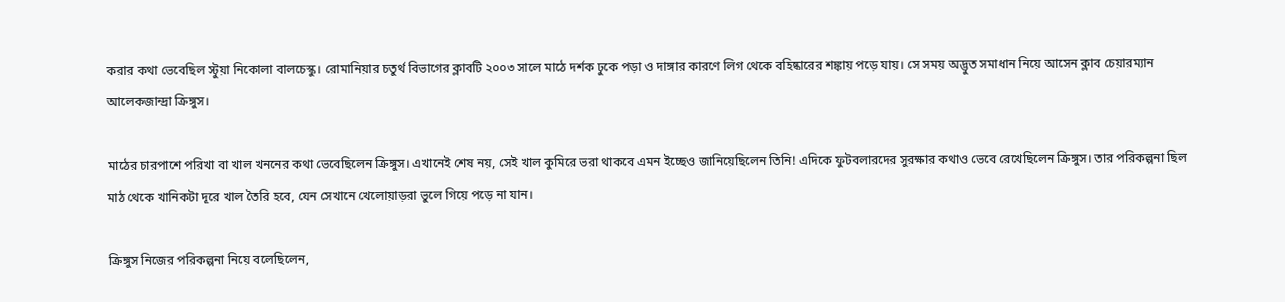করার কথা ভেবেছিল স্টুয়া নিকোলা বালচেস্কু। রোমানিয়ার চতুর্থ বিভাগের ক্লাবটি ২০০৩ সালে মাঠে দর্শক ঢুকে পড়া ও দাঙ্গার কারণে লিগ থেকে বহিষ্কারের শঙ্কায় পড়ে যায়। সে সময় অদ্ভুত সমাধান নিয়ে আসেন ক্লাব চেয়ারম্যান আলেকজান্দ্রা ক্রিঙ্গুস।

মাঠের চারপাশে পরিখা বা খাল খননের কথা ভেবেছিলেন ক্রিঙ্গুস। এখানেই শেষ নয়, সেই খাল কুমিরে ভরা থাকবে এমন ইচ্ছেও জানিয়েছিলেন তিনি! এদিকে ফুটবলারদের সুরক্ষার কথাও ভেবে রেখেছিলেন ক্রিঙ্গুস। তার পরিকল্পনা ছিল মাঠ থেকে খানিকটা দূরে খাল তৈরি হবে, যেন সেখানে খেলোয়াড়রা ভুলে গিয়ে পড়ে না যান।

ক্রিঙ্গুস নিজের পরিকল্পনা নিয়ে বলেছিলেন,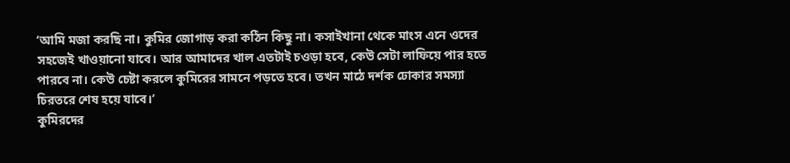‘আমি মজা করছি না। কুমির জোগাড় করা কঠিন কিছু না। কসাইখানা থেকে মাংস এনে ওদের সহজেই খাওয়ানো যাবে। আর আমাদের খাল এতটাই চওড়া হবে, কেউ সেটা লাফিয়ে পার হতে পারবে না। কেউ চেষ্টা করলে কুমিরের সামনে পড়তে হবে। তখন মাঠে দর্শক ঢোকার সমস্যা চিরতরে শেষ হয়ে যাবে।’
কুমিরদের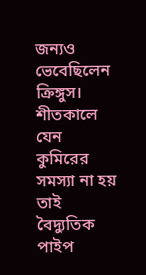জন্যও ভেবেছিলেন ক্রিঙ্গুস। শীতকালে যেন কুমিরের সমস্যা না হয় তাই বৈদ্যুতিক পাইপ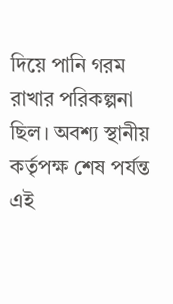দিয়ে পানি গরম রাখার পরিকল্পনা ছিল। অবশ্য স্থানীয় কর্তৃপক্ষ শেষ পর্যন্ত এই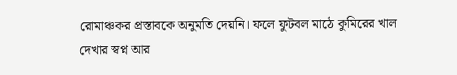রোমাঞ্চকর প্রস্তাবকে অনুমতি দেয়নি। ফলে ফুটবল মাঠে কুমিরের খাল দেখার স্বপ্ন আর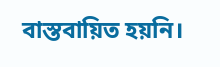বাস্তবায়িত হয়নি।